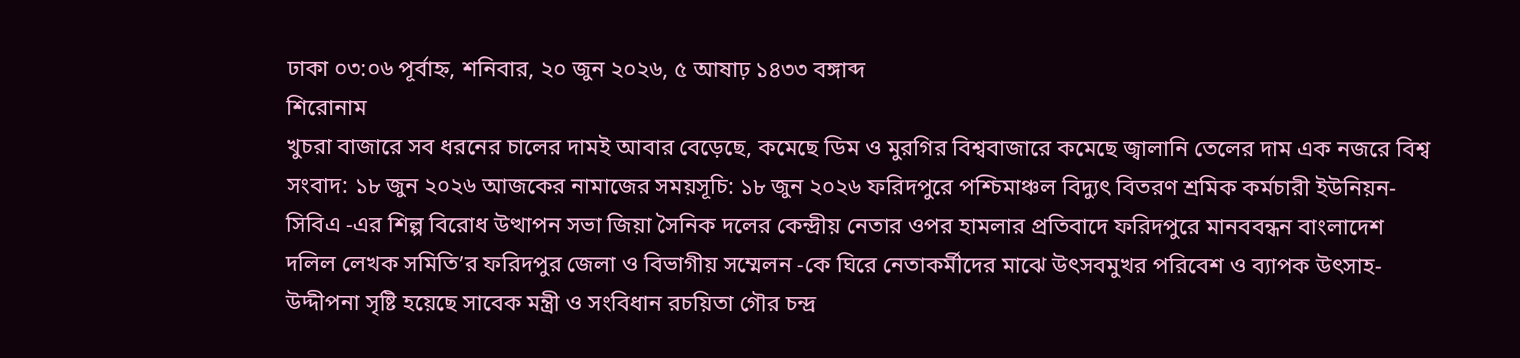ঢাকা ০৩:০৬ পূর্বাহ্ন, শনিবার, ২০ জুন ২০২৬, ৫ আষাঢ় ১৪৩৩ বঙ্গাব্দ
শিরোনাম
খুচরা বাজারে সব ধরনের চালের দামই আবার বেড়েছে, কমেছে ডিম ও মুরগির বিশ্ববাজারে কমেছে জ্বালানি তেলের দাম এক নজরে বিশ্ব সংবাদ: ১৮ জুন ২০২৬ আজকের নামাজের সময়সূচি: ১৮ জুন ২০২৬ ফরিদপুরে পশ্চিমাঞ্চল বিদ্যুৎ বিতরণ শ্রমিক কর্মচারী ইউনিয়ন-সিবিএ -এর শিল্প বিরোধ উত্থাপন সভা জিয়া সৈনিক দলের কেন্দ্রীয় নেতার ওপর হামলার প্রতিবাদে ফরিদপুরে মানববন্ধন বাংলাদেশ দলিল লেখক সমিতি’র ফরিদপুর জেলা ও বিভাগীয় সম্মেলন -কে ঘিরে নেতাকর্মীদের মাঝে উৎসবমুখর পরিবেশ ও ব্যাপক উৎসাহ-উদ্দীপনা সৃষ্টি হয়েছে সাবেক মন্ত্রী ও সংবিধান রচয়িতা গৌর চন্দ্র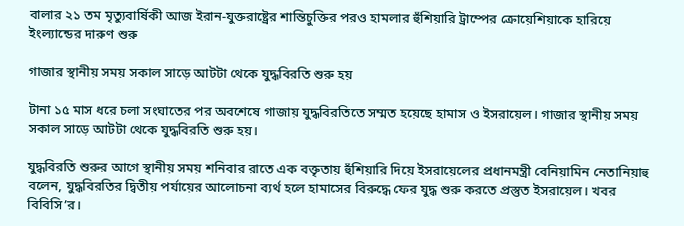বালার ২১ তম মৃত্যুবার্ষিকী আজ ইরান-যুক্তরাষ্ট্রের শান্তিচুক্তির পরও হামলার হুঁশিয়ারি ট্রাম্পের ক্রোয়েশিয়াকে হারিয়ে ইংল্যান্ডের দারুণ শুরু

গাজার স্থানীয় সময় সকাল সাড়ে আটটা থেকে যুদ্ধবিরতি শুরু হয়

টানা ১৫ মাস ধরে চলা সংঘাতের পর অবশেষে গাজায় যুদ্ধবিরতিতে সম্মত হয়েছে হামাস ও ইসরায়েল। গাজার স্থানীয় সময় সকাল সাড়ে আটটা থেকে যুদ্ধবিরতি শুরু হয়।

যুদ্ধবিরতি শুরুর আগে স্থানীয় সময় শনিবার রাতে এক বক্তৃতায় হুঁশিয়ারি দিয়ে ইসরায়েলের প্রধানমন্ত্রী বেনিয়ামিন নেতানিয়াহু বলেন, যুদ্ধবিরতির দ্বিতীয় পর্যায়ের আলোচনা ব্যর্থ হলে হামাসের বিরুদ্ধে ফের যুদ্ধ শুরু করতে প্রস্তুত ইসরায়েল। খবর বিবিসি’র।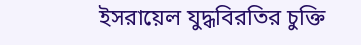ইসরায়েল যুদ্ধবিরতির চুক্তি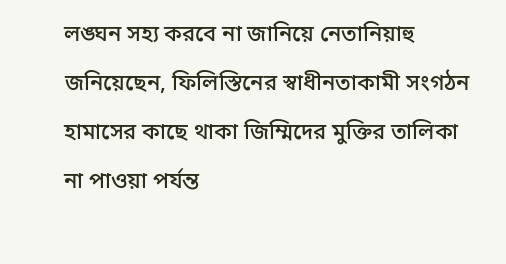লঙ্ঘন সহ্য করবে না জানিয়ে নেতানিয়াহু জনিয়েছেন, ফিলিস্তিনের স্বাধীনতাকামী সংগঠন হামাসের কাছে থাকা জিম্মিদের মুক্তির তালিকা না পাওয়া পর্যন্ত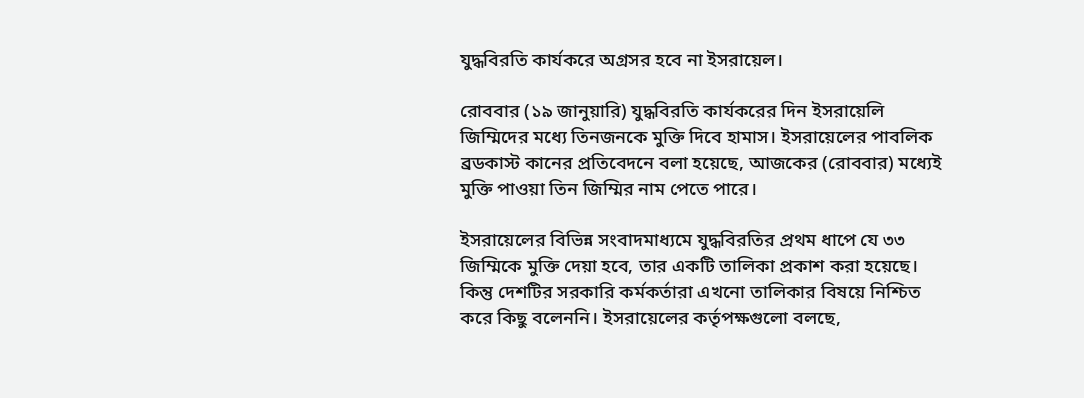যুদ্ধবিরতি কার্যকরে অগ্রসর হবে না ইসরায়েল।

রোববার (১৯ জানুয়ারি) যুদ্ধবিরতি কার্যকরের দিন ইসরায়েলি জিম্মিদের মধ্যে তিনজনকে মুক্তি দিবে হামাস। ইসরায়েলের পাবলিক ব্রডকাস্ট কানের প্রতিবেদনে বলা হয়েছে, আজকের (রোববার) মধ্যেই মুক্তি পাওয়া তিন জিম্মির নাম পেতে পারে।

ইসরায়েলের বিভিন্ন সংবাদমাধ্যমে যুদ্ধবিরতির প্রথম ধাপে যে ৩৩ জিম্মিকে মুক্তি দেয়া হবে, তার একটি তালিকা প্রকাশ করা হয়েছে। কিন্তু দেশটির সরকারি কর্মকর্তারা এখনো তালিকার বিষয়ে নিশ্চিত করে কিছু বলেননি। ইসরায়েলের কর্তৃপক্ষগুলো বলছে,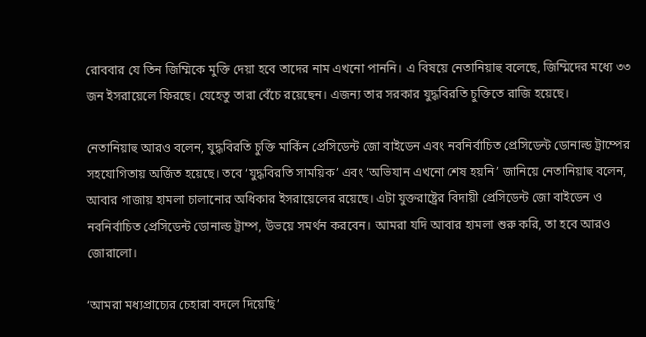রোববার যে তিন জিম্মিকে মুক্তি দেয়া হবে তাদের নাম এখনো পাননি। এ বিষয়ে নেতানিয়াহু বলেছে, জিম্মিদের মধ্যে ৩৩ জন ইসরায়েলে ফিরছে। যেহেতু তারা বেঁচে রয়েছেন। এজন্য তার সরকার যুদ্ধবিরতি চুক্তিতে রাজি হয়েছে।

নেতানিয়াহু আরও বলেন, যুদ্ধবিরতি চুক্তি মার্কিন প্রেসিডেন্ট জো বাইডেন এবং নবনির্বাচিত প্রেসিডেন্ট ডোনাল্ড ট্রাম্পের সহযোগিতায় অর্জিত হয়েছে। তবে ‘যুদ্ধবিরতি সাময়িক’ এবং ‘অভিযান এখনো শেষ হয়নি’ জানিয়ে নেতানিয়াহু বলেন, আবার গাজায় হামলা চালানোর অধিকার ইসরায়েলের রয়েছে। এটা যুক্তরাষ্ট্রের বিদায়ী প্রেসিডেন্ট জো বাইডেন ও নবনির্বাচিত প্রেসিডেন্ট ডোনাল্ড ট্রাম্প, উভয়ে সমর্থন করবেন। আমরা যদি আবার হামলা শুরু করি, তা হবে আরও জোরালো।

‘আমরা মধ্যপ্রাচ্যের চেহারা বদলে দিয়েছি’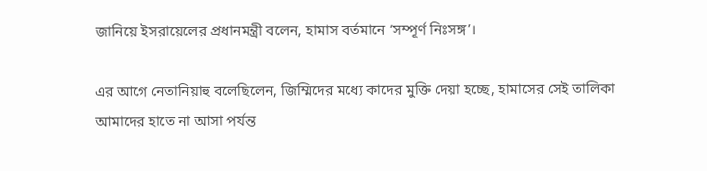জানিয়ে ইসরায়েলের প্রধানমন্ত্রী বলেন, হামাস বর্তমানে ‘সম্পূর্ণ নিঃসঙ্গ’।

এর আগে নেতানিয়াহু বলেছিলেন, জিম্মিদের মধ্যে কাদের মুক্তি দেয়া হচ্ছে, হামাসের সেই তালিকা আমাদের হাতে না আসা পর্যন্ত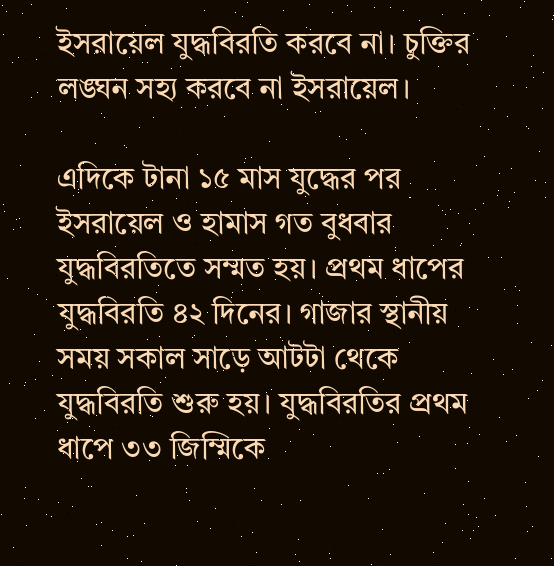ইসরায়েল যুদ্ধবিরতি করবে না। চুক্তির লঙ্ঘন সহ্য করবে না ইসরায়েল।

এদিকে টানা ১৫ মাস যুদ্ধের পর ইসরায়েল ও হামাস গত বুধবার যুদ্ধবিরতিতে সম্মত হয়। প্রথম ধাপের যুদ্ধবিরতি ৪২ দিনের। গাজার স্থানীয় সময় সকাল সাড়ে আটটা থেকে যুদ্ধবিরতি শুরু হয়। যুদ্ধবিরতির প্রথম ধাপে ৩৩ জিম্মিকে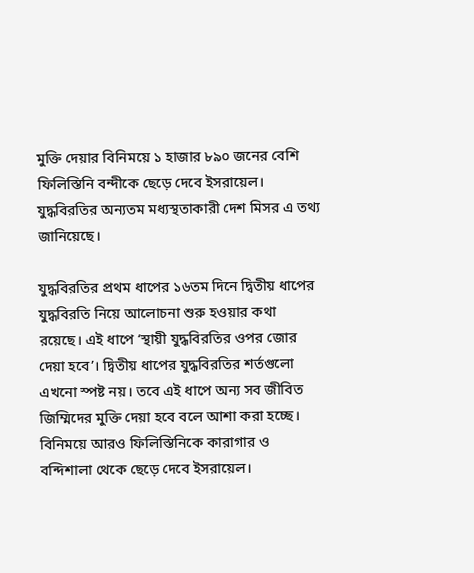মুক্তি দেয়ার বিনিময়ে ১ হাজার ৮৯০ জনের বেশি ফিলিস্তিনি বন্দীকে ছেড়ে দেবে ইসরায়েল। যুদ্ধবিরতির অন্যতম মধ্যস্থতাকারী দেশ মিসর এ তথ্য জানিয়েছে।

যুদ্ধবিরতির প্রথম ধাপের ১৬তম দিনে দ্বিতীয় ধাপের যুদ্ধবিরতি নিয়ে আলোচনা শুরু হওয়ার কথা রয়েছে। এই ধাপে ‘স্থায়ী যুদ্ধবিরতির ওপর জোর দেয়া হবে’। দ্বিতীয় ধাপের যুদ্ধবিরতির শর্তগুলো এখনো স্পষ্ট নয়। তবে এই ধাপে অন্য সব জীবিত জিম্মিদের মুক্তি দেয়া হবে বলে আশা করা হচ্ছে। বিনিময়ে আরও ফিলিস্তিনিকে কারাগার ও বন্দিশালা থেকে ছেড়ে দেবে ইসরায়েল।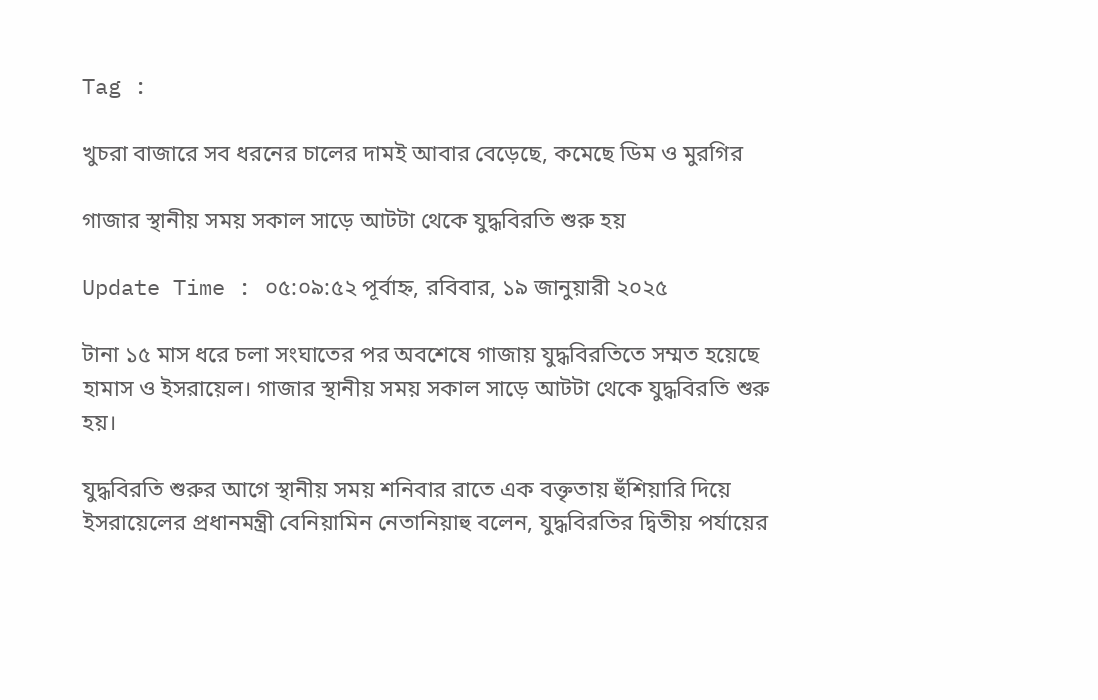Tag :

খুচরা বাজারে সব ধরনের চালের দামই আবার বেড়েছে, কমেছে ডিম ও মুরগির

গাজার স্থানীয় সময় সকাল সাড়ে আটটা থেকে যুদ্ধবিরতি শুরু হয়

Update Time : ০৫:০৯:৫২ পূর্বাহ্ন, রবিবার, ১৯ জানুয়ারী ২০২৫

টানা ১৫ মাস ধরে চলা সংঘাতের পর অবশেষে গাজায় যুদ্ধবিরতিতে সম্মত হয়েছে হামাস ও ইসরায়েল। গাজার স্থানীয় সময় সকাল সাড়ে আটটা থেকে যুদ্ধবিরতি শুরু হয়।

যুদ্ধবিরতি শুরুর আগে স্থানীয় সময় শনিবার রাতে এক বক্তৃতায় হুঁশিয়ারি দিয়ে ইসরায়েলের প্রধানমন্ত্রী বেনিয়ামিন নেতানিয়াহু বলেন, যুদ্ধবিরতির দ্বিতীয় পর্যায়ের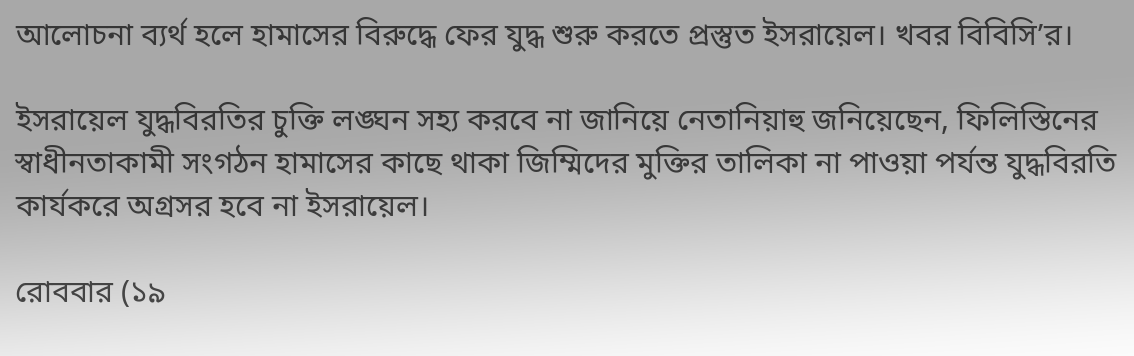আলোচনা ব্যর্থ হলে হামাসের বিরুদ্ধে ফের যুদ্ধ শুরু করতে প্রস্তুত ইসরায়েল। খবর বিবিসি’র।

ইসরায়েল যুদ্ধবিরতির চুক্তি লঙ্ঘন সহ্য করবে না জানিয়ে নেতানিয়াহু জনিয়েছেন, ফিলিস্তিনের স্বাধীনতাকামী সংগঠন হামাসের কাছে থাকা জিম্মিদের মুক্তির তালিকা না পাওয়া পর্যন্ত যুদ্ধবিরতি কার্যকরে অগ্রসর হবে না ইসরায়েল।

রোববার (১৯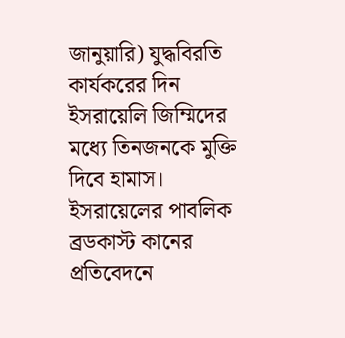জানুয়ারি) যুদ্ধবিরতি কার্যকরের দিন ইসরায়েলি জিম্মিদের মধ্যে তিনজনকে মুক্তি দিবে হামাস। ইসরায়েলের পাবলিক ব্রডকাস্ট কানের প্রতিবেদনে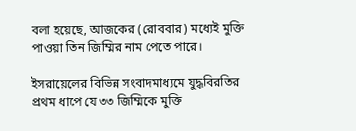বলা হয়েছে, আজকের (রোববার) মধ্যেই মুক্তি পাওয়া তিন জিম্মির নাম পেতে পারে।

ইসরায়েলের বিভিন্ন সংবাদমাধ্যমে যুদ্ধবিরতির প্রথম ধাপে যে ৩৩ জিম্মিকে মুক্তি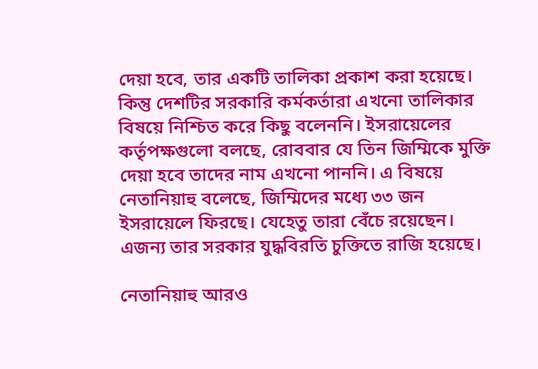দেয়া হবে, তার একটি তালিকা প্রকাশ করা হয়েছে। কিন্তু দেশটির সরকারি কর্মকর্তারা এখনো তালিকার বিষয়ে নিশ্চিত করে কিছু বলেননি। ইসরায়েলের কর্তৃপক্ষগুলো বলছে, রোববার যে তিন জিম্মিকে মুক্তি দেয়া হবে তাদের নাম এখনো পাননি। এ বিষয়ে নেতানিয়াহু বলেছে, জিম্মিদের মধ্যে ৩৩ জন ইসরায়েলে ফিরছে। যেহেতু তারা বেঁচে রয়েছেন। এজন্য তার সরকার যুদ্ধবিরতি চুক্তিতে রাজি হয়েছে।

নেতানিয়াহু আরও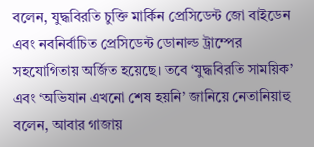বলেন, যুদ্ধবিরতি চুক্তি মার্কিন প্রেসিডেন্ট জো বাইডেন এবং নবনির্বাচিত প্রেসিডেন্ট ডোনাল্ড ট্রাম্পের সহযোগিতায় অর্জিত হয়েছে। তবে ‘যুদ্ধবিরতি সাময়িক’ এবং ‘অভিযান এখনো শেষ হয়নি’ জানিয়ে নেতানিয়াহু বলেন, আবার গাজায়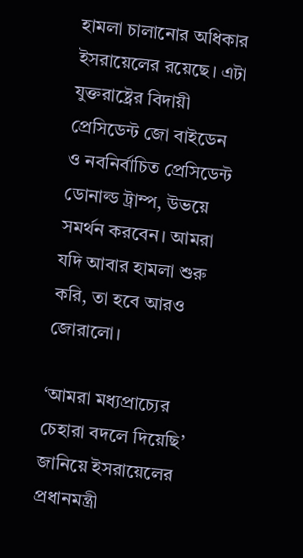হামলা চালানোর অধিকার ইসরায়েলের রয়েছে। এটা যুক্তরাষ্ট্রের বিদায়ী প্রেসিডেন্ট জো বাইডেন ও নবনির্বাচিত প্রেসিডেন্ট ডোনাল্ড ট্রাম্প, উভয়ে সমর্থন করবেন। আমরা যদি আবার হামলা শুরু করি, তা হবে আরও জোরালো।

‘আমরা মধ্যপ্রাচ্যের চেহারা বদলে দিয়েছি’ জানিয়ে ইসরায়েলের প্রধানমন্ত্রী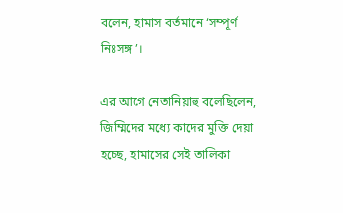বলেন, হামাস বর্তমানে ‘সম্পূর্ণ নিঃসঙ্গ’।

এর আগে নেতানিয়াহু বলেছিলেন, জিম্মিদের মধ্যে কাদের মুক্তি দেয়া হচ্ছে, হামাসের সেই তালিকা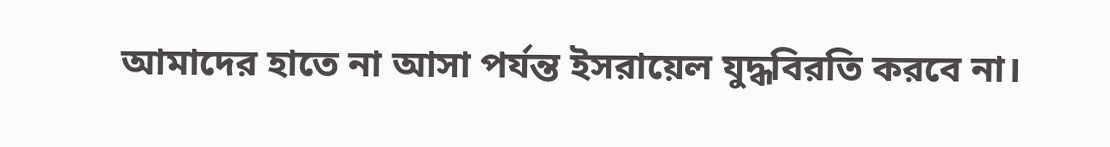আমাদের হাতে না আসা পর্যন্ত ইসরায়েল যুদ্ধবিরতি করবে না।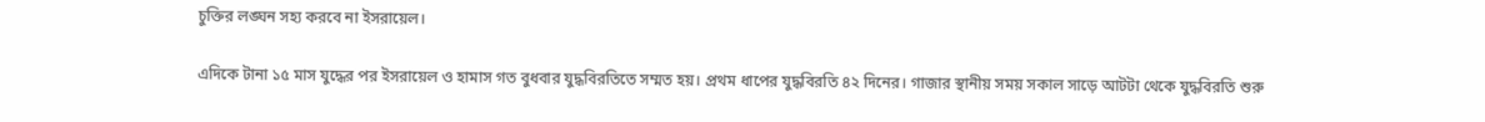চুক্তির লঙ্ঘন সহ্য করবে না ইসরায়েল।

এদিকে টানা ১৫ মাস যুদ্ধের পর ইসরায়েল ও হামাস গত বুধবার যুদ্ধবিরতিতে সম্মত হয়। প্রথম ধাপের যুদ্ধবিরতি ৪২ দিনের। গাজার স্থানীয় সময় সকাল সাড়ে আটটা থেকে যুদ্ধবিরতি শুরু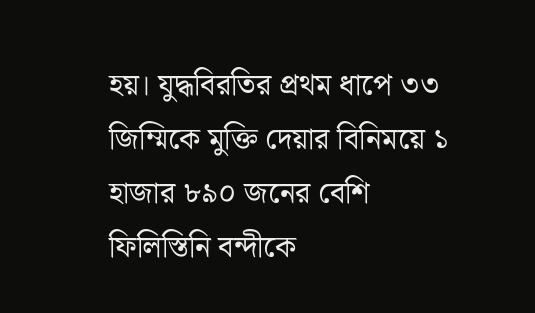হয়। যুদ্ধবিরতির প্রথম ধাপে ৩৩ জিম্মিকে মুক্তি দেয়ার বিনিময়ে ১ হাজার ৮৯০ জনের বেশি ফিলিস্তিনি বন্দীকে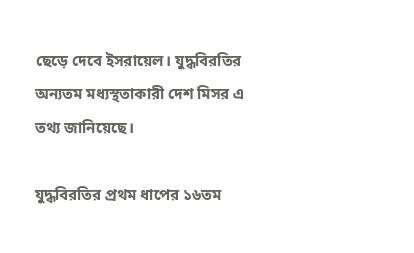ছেড়ে দেবে ইসরায়েল। যুদ্ধবিরতির অন্যতম মধ্যস্থতাকারী দেশ মিসর এ তথ্য জানিয়েছে।

যুদ্ধবিরতির প্রথম ধাপের ১৬তম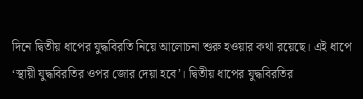দিনে দ্বিতীয় ধাপের যুদ্ধবিরতি নিয়ে আলোচনা শুরু হওয়ার কথা রয়েছে। এই ধাপে ‘স্থায়ী যুদ্ধবিরতির ওপর জোর দেয়া হবে’। দ্বিতীয় ধাপের যুদ্ধবিরতির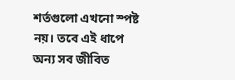শর্তগুলো এখনো স্পষ্ট নয়। তবে এই ধাপে অন্য সব জীবিত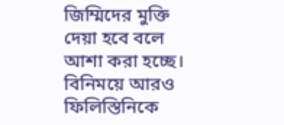জিম্মিদের মুক্তি দেয়া হবে বলে আশা করা হচ্ছে। বিনিময়ে আরও ফিলিস্তিনিকে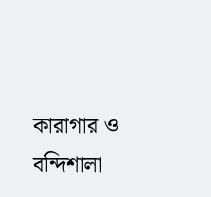কারাগার ও বন্দিশালা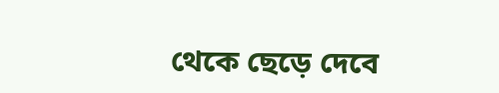থেকে ছেড়ে দেবে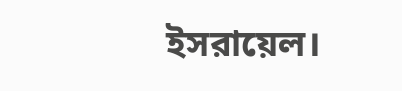ইসরায়েল।